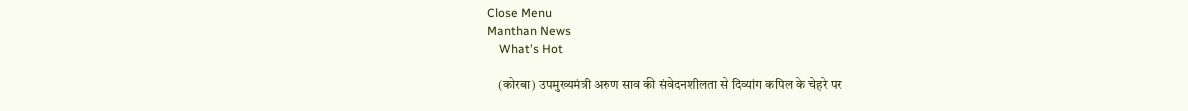Close Menu
Manthan News
    What's Hot

    (कोरबा) उपमुख्यमंत्री अरुण साव की संवेदनशीलता से दिव्यांग कपिल के चेहरे पर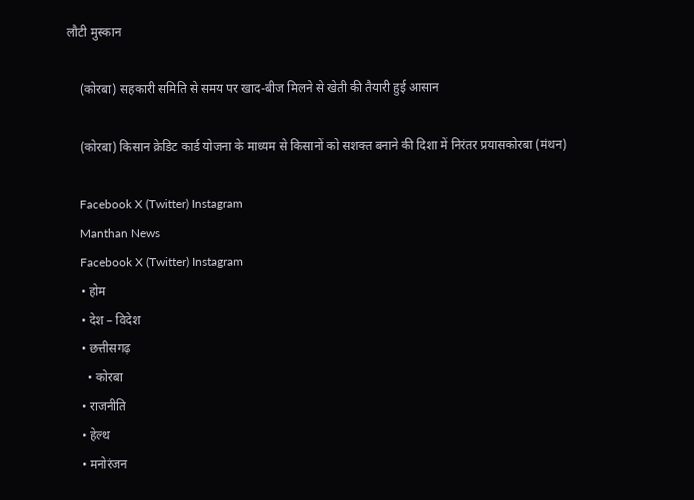लौटी मुस्कान

    (कोरबा) सहकारी समिति से समय पर खाद-बीज मिलने से खेती की तैयारी हुई आसान

    (कोरबा) किसान क्रेडिट कार्ड योजना के माध्यम से किसानों को सशक्त बनाने की दिशा में निरंतर प्रयासकोरबा (मंथन)

    Facebook X (Twitter) Instagram
    Manthan News
    Facebook X (Twitter) Instagram
    • होम
    • देश – विदेश
    • छत्तीसगढ़
      • कोरबा
    • राजनीति
    • हेल्थ
    • मनोरंजन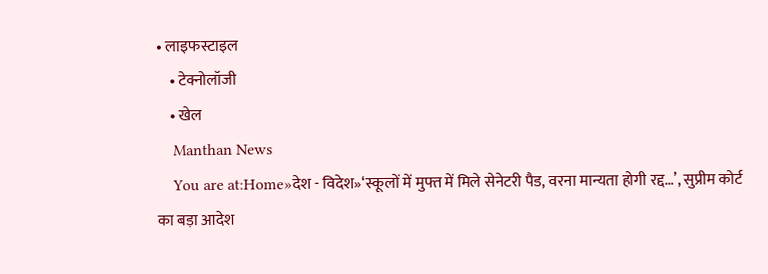• लाइफस्टाइल
    • टेक्नोलॉजी
    • खेल
    Manthan News
    You are at:Home»देश - विदेश»‘स्कूलों में मुफ्त में मिले सेनेटरी पैड, वरना मान्यता होगी रद्द…’, सुप्रीम कोर्ट का बड़ा आदेश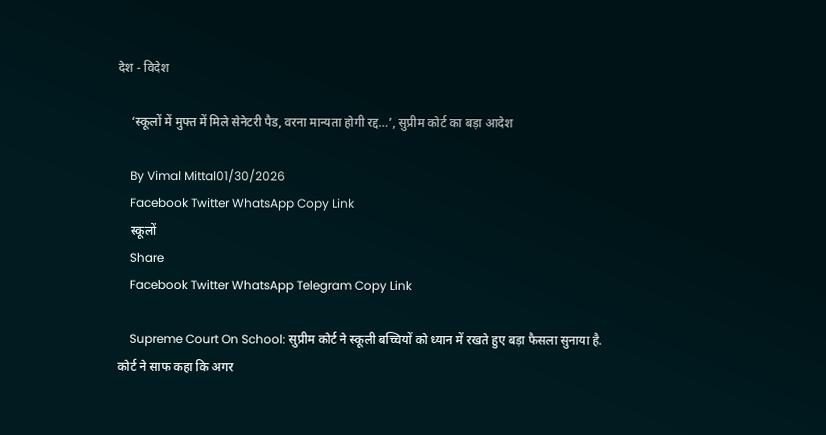देश - विदेश

    ‘स्कूलों में मुफ्त में मिले सेनेटरी पैड, वरना मान्यता होगी रद्द…’, सुप्रीम कोर्ट का बड़ा आदेश

    By Vimal Mittal01/30/2026
    Facebook Twitter WhatsApp Copy Link
    स्कूलों
    Share
    Facebook Twitter WhatsApp Telegram Copy Link

    Supreme Court On School: सुप्रीम कोर्ट ने स्कूली बच्चियों को ध्यान में रखते हुए बड़ा फैसला सुनाया है. कोर्ट ने साफ कहा कि अगर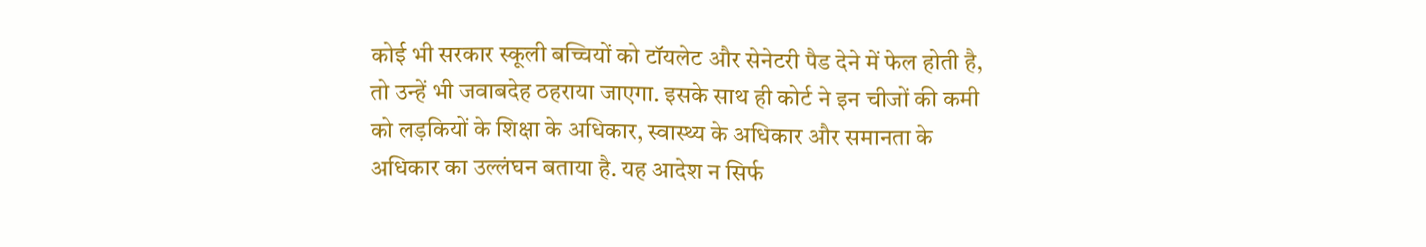कोई भी सरकार स्कूली बच्चियों को टॉयलेट और सेनेटरी पैड देने में फेल होती है, तो उन्हें भी जवाबदेह ठहराया जाएगा. इसके साथ ही कोर्ट ने इन चीजों की कमी को लड़कियों के शिक्षा के अधिकार, स्वास्थ्य के अधिकार और समानता के अधिकार का उल्लंघन बताया है. यह आदेश न सिर्फ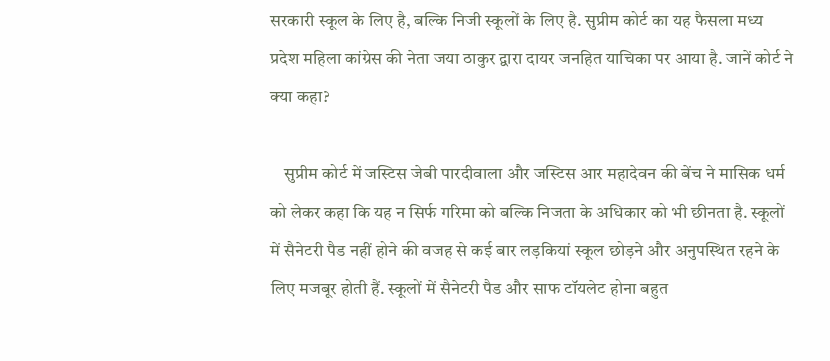सरकारी स्कूल के लिए है, बल्कि निजी स्कूलों के लिए है. सुप्रीम कोर्ट का यह फैसला मध्य प्रदेश महिला कांग्रेस की नेता जया ठाकुर द्वारा दायर जनहित याचिका पर आया है. जानें कोर्ट ने क्या कहा?

    सुप्रीम कोर्ट में जस्टिस जेबी पारदीवाला और जस्टिस आर महादेवन की बेंच ने मासिक धर्म को लेकर कहा कि यह न सिर्फ गरिमा को बल्कि निजता के अधिकार को भी छीनता है. स्कूलों में सैनेटरी पैड नहीं होने की वजह से कई बार लड़कियां स्कूल छोड़ने और अनुपस्थित रहने के लिए मजबूर होती हैं. स्कूलों में सैनेटरी पैड और साफ टॉयलेट होना बहुत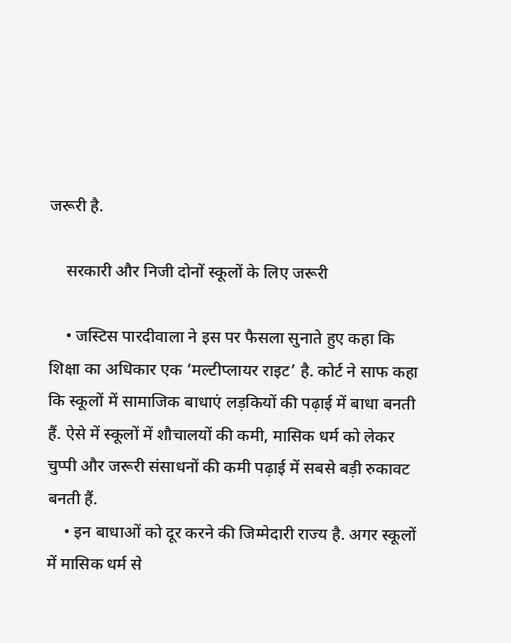जरूरी है.

    सरकारी और निजी दोनों स्कूलों के लिए जरूरी

    • जस्टिस पारदीवाला ने इस पर फैसला सुनाते हुए कहा कि शिक्षा का अधिकार एक ‘मल्टीप्लायर राइट’ है. कोर्ट ने साफ कहा कि स्कूलों में सामाजिक बाधाएं लड़कियों की पढ़ाई में बाधा बनती हैं. ऐसे में स्कूलों में शौचालयों की कमी, मासिक धर्म को लेकर चुप्पी और जरूरी संसाधनों की कमी पढ़ाई में सबसे बड़ी रुकावट बनती हैं.
    • इन बाधाओं को दूर करने की जिम्मेदारी राज्य है. अगर स्कूलों में मासिक धर्म से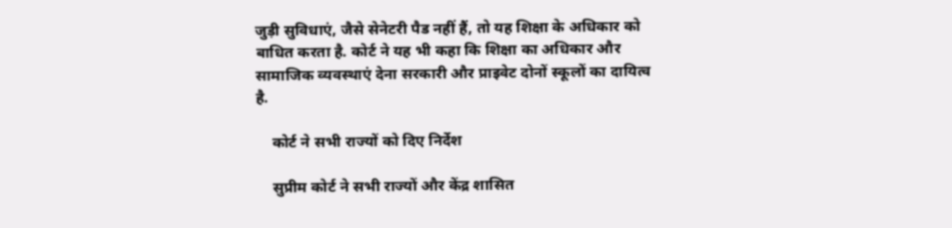जुड़ी सुविधाएं, जैसे सेनेटरी पैड नहीं हैं, तो यह शिक्षा के अधिकार को बाधित करता है. कोर्ट ने यह भी कहा कि शिक्षा का अधिकार और सामाजिक व्यवस्थाएं देना सरकारी और प्राइवेट दोनों स्कूलों का दायित्व है.

    कोर्ट ने सभी राज्यों को दिए निर्देश

    सुप्रीम कोर्ट ने सभी राज्यों और केंद्र शासित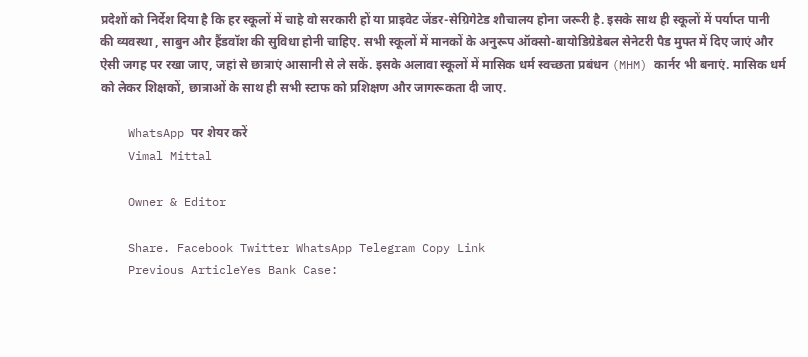प्रदेशों को निर्देश दिया है कि हर स्कूलों में चाहे वो सरकारी हों या प्राइवेट जेंडर-सेग्रिगेटेड शौचालय होना जरूरी है. इसके साथ ही स्कूलों में पर्याप्त पानी की व्यवस्था , साबुन और हैंडवॉश की सुविधा होनी चाहिए. सभी स्कूलों में मानकों के अनुरूप ऑक्सो-बायोडिग्रेडेबल सेनेटरी पैड मुफ्त में दिए जाएं और ऐसी जगह पर रखा जाए, जहां से छात्राएं आसानी से ले सकें. इसके अलावा स्कूलों में मासिक धर्म स्वच्छता प्रबंधन (MHM) कार्नर भी बनाएं. मासिक धर्म को लेकर शिक्षकों, छात्राओं के साथ ही सभी स्टाफ को प्रशिक्षण और जागरूकता दी जाए.

    WhatsApp पर शेयर करें
    Vimal Mittal

    Owner & Editor

    Share. Facebook Twitter WhatsApp Telegram Copy Link
    Previous ArticleYes Bank Case: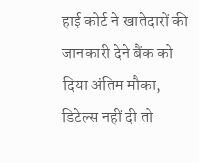हाई कोर्ट ने खातेदारों की जानकारी देने बैंक को दिया अंतिम मौका, डिटेल्स नहीं दी तो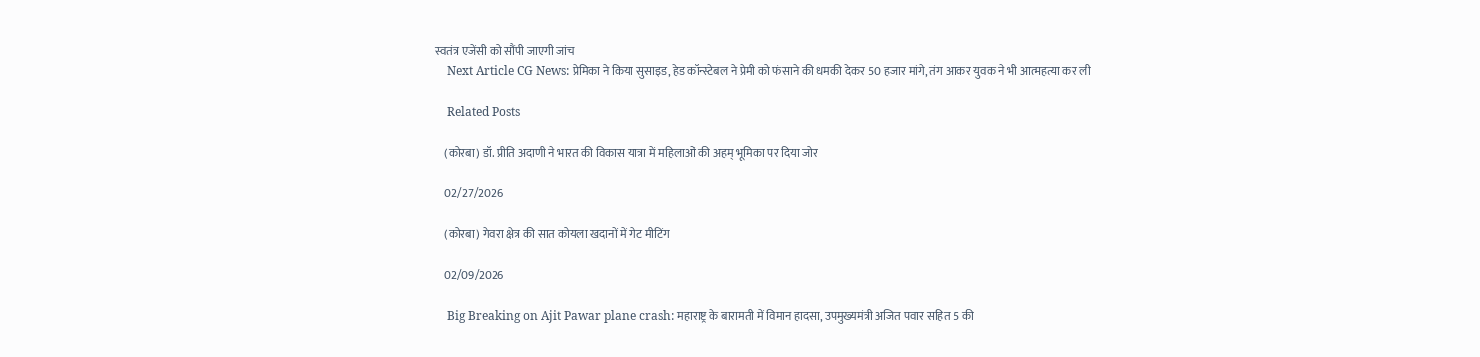स्वतंत्र एजेंसी को सौंपी जाएगी जांच
    Next Article CG News: प्रेमिका ने किया सुसाइड, हेड कॉन्स्टेबल ने प्रेमी को फंसाने की धमकी देकर 50 हजार मांगे, तंग आकर युवक ने भी आत्महत्या कर ली

    Related Posts

    (कोरबा) डॉ. प्रीति अदाणी ने भारत की विकास यात्रा में महिलाओं की अहम् भूमिका पर दिया जोर

    02/27/2026

    (कोरबा) गेवरा क्षेत्र की सात कोयला खदानों में गेट मीटिंग

    02/09/2026

    Big Breaking on Ajit Pawar plane crash: महाराष्ट्र के बारामती में विमान हादसा, उपमुख्यमंत्री अजित पवार सहित 5 की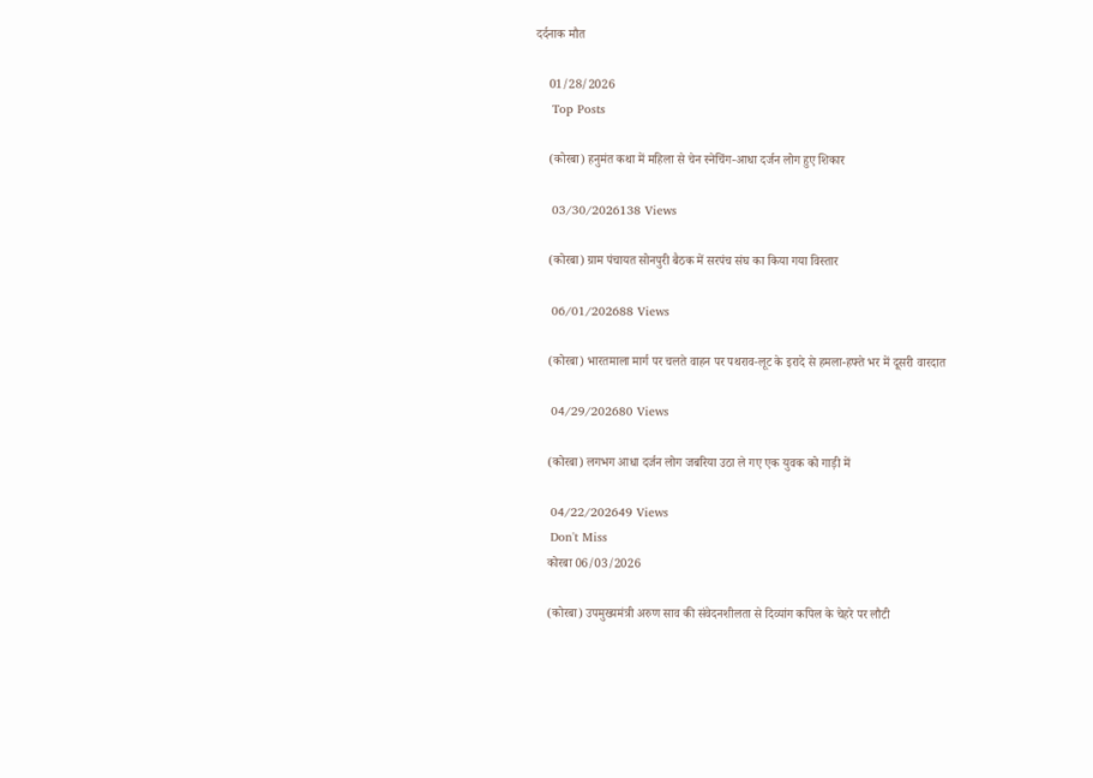दर्दनाक मौत

    01/28/2026
    Top Posts

    (कोरबा) हनुमंत कथा में महिला से चेन स्नेचिंग-आधा दर्जन लोग हुए शिकार

    03/30/2026138 Views

    (कोरबा) ग्राम पंचायत सोनपुरी बैठक में सरपंच संघ का किया गया विस्तार

    06/01/202688 Views

    (कोरबा) भारतमाला मार्ग पर चलते वाहन पर पथराव-लूट के इरादे से हमला-हफ्ते भर में दूसरी वारदात

    04/29/202680 Views

    (कोरबा) लगभग आधा दर्जन लोग जबरिया उठा ले गए एक युवक को गाड़ी में

    04/22/202649 Views
    Don't Miss
    कोरबा 06/03/2026

    (कोरबा) उपमुख्यमंत्री अरुण साव की संवेदनशीलता से दिव्यांग कपिल के चेहरे पर लौटी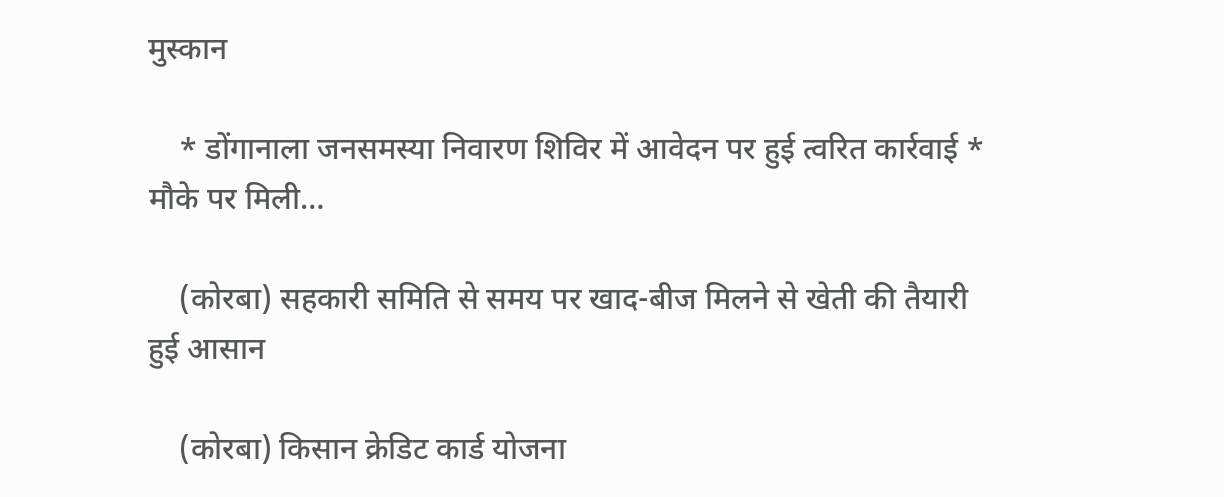मुस्कान

    * डोंगानाला जनसमस्या निवारण शिविर में आवेदन पर हुई त्वरित कार्रवाई * मौके पर मिली…

    (कोरबा) सहकारी समिति से समय पर खाद-बीज मिलने से खेती की तैयारी हुई आसान

    (कोरबा) किसान क्रेडिट कार्ड योजना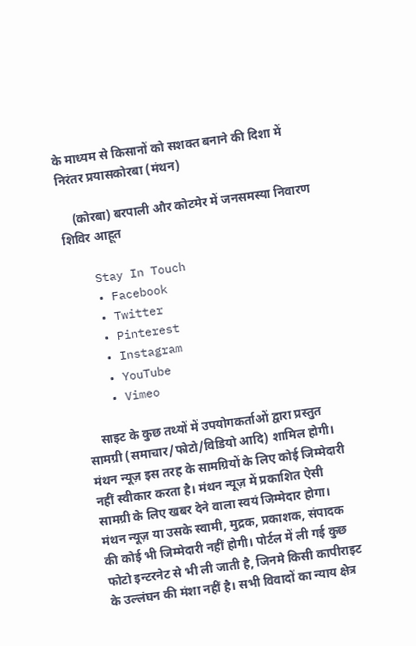के माध्यम से किसानों को सशक्त बनाने की दिशा में निरंतर प्रयासकोरबा (मंथन)

    (कोरबा) बरपाली और कोटमेर में जनसमस्या निवारण शिविर आहूत

    Stay In Touch
    • Facebook
    • Twitter
    • Pinterest
    • Instagram
    • YouTube
    • Vimeo

    साइट के कुछ तथ्यों में उपयोगकर्ताओं द्वारा प्रस्तुत सामग्री (समाचार/फोटो/विडियो आदि) शामिल होगी। मंथन न्यूज़ इस तरह के सामग्रियों के लिए कोई जिम्मेदारी नहीं स्वीकार करता है। मंथन न्यूज़ में प्रकाशित ऐसी सामग्री के लिए खबर देने वाला स्वयं जिम्मेदार होगा। मंथन न्यूज़ या उसके स्वामी, मुद्रक, प्रकाशक, संपादक की कोई भी जिम्मेदारी नहीं होगी। पोर्टल में ली गई कुछ फोटो इन्टरनेट से भी ली जाती है, जिनमे किसी कापीराइट के उल्लंघन की मंशा नहीं है। सभी विवादों का न्याय क्षेत्र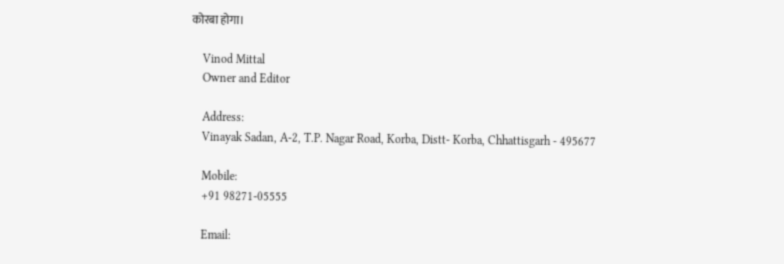कोरबा होगा।

    Vinod Mittal
    Owner and Editor

    Address:
    Vinayak Sadan, A-2, T.P. Nagar Road, Korba, Distt- Korba, Chhattisgarh - 495677

    Mobile:
    +91 98271-05555

    Email: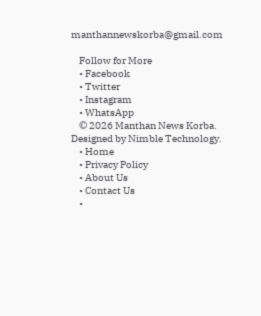manthannewskorba@gmail.com

    Follow for More
    • Facebook
    • Twitter
    • Instagram
    • WhatsApp
    © 2026 Manthan News Korba. Designed by Nimble Technology.
    • Home
    • Privacy Policy
    • About Us
    • Contact Us
    •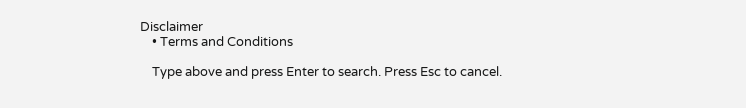Disclaimer
    • Terms and Conditions

    Type above and press Enter to search. Press Esc to cancel.